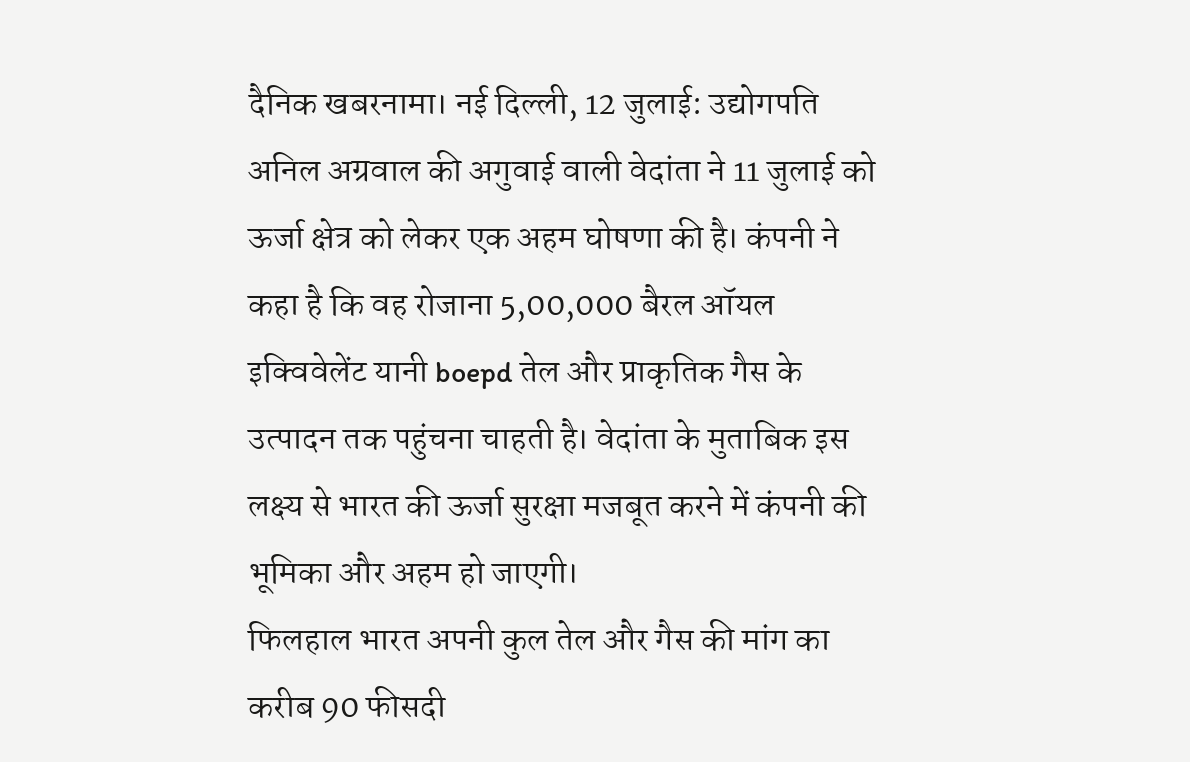दैनिक खबरनामा। नई दिल्ली, 12 जुलाई: उद्योगपति अनिल अग्रवाल की अगुवाई वाली वेदांता ने 11 जुलाई को ऊर्जा क्षेत्र को लेकर एक अहम घोषणा की है। कंपनी ने कहा है कि वह रोजाना 5,00,000 बैरल ऑयल इक्विवेलेंट यानी boepd तेल और प्राकृतिक गैस के उत्पादन तक पहुंचना चाहती है। वेदांता के मुताबिक इस लक्ष्य से भारत की ऊर्जा सुरक्षा मजबूत करने में कंपनी की भूमिका और अहम हो जाएगी।
फिलहाल भारत अपनी कुल तेल और गैस की मांग का करीब 90 फीसदी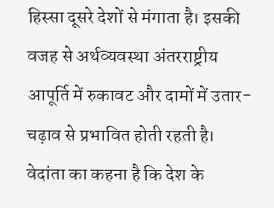हिस्सा दूसरे देशों से मंगाता है। इसकी वजह से अर्थव्यवस्था अंतरराष्ट्रीय आपूर्ति में रुकावट और दामों में उतार-चढ़ाव से प्रभावित होती रहती है।
वेदांता का कहना है कि देश के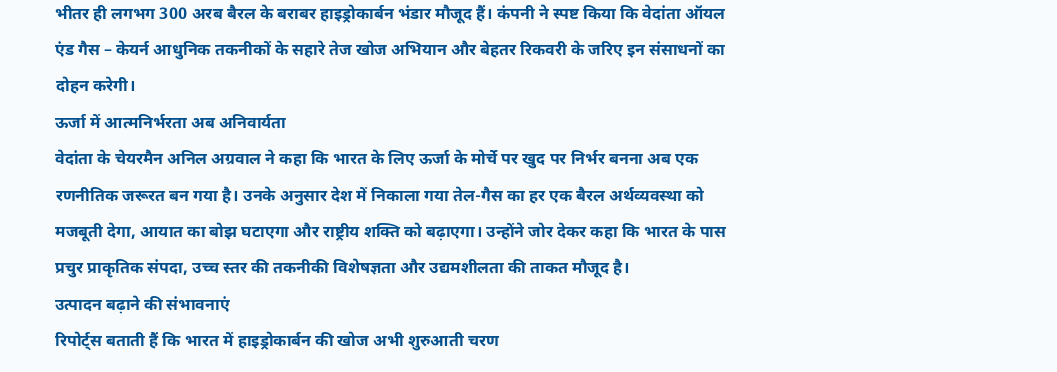भीतर ही लगभग 300 अरब बैरल के बराबर हाइड्रोकार्बन भंडार मौजूद हैं। कंपनी ने स्पष्ट किया कि वेदांता ऑयल एंड गैस – केयर्न आधुनिक तकनीकों के सहारे तेज खोज अभियान और बेहतर रिकवरी के जरिए इन संसाधनों का दोहन करेगी।
ऊर्जा में आत्मनिर्भरता अब अनिवार्यता
वेदांता के चेयरमैन अनिल अग्रवाल ने कहा कि भारत के लिए ऊर्जा के मोर्चे पर खुद पर निर्भर बनना अब एक रणनीतिक जरूरत बन गया है। उनके अनुसार देश में निकाला गया तेल-गैस का हर एक बैरल अर्थव्यवस्था को मजबूती देगा, आयात का बोझ घटाएगा और राष्ट्रीय शक्ति को बढ़ाएगा। उन्होंने जोर देकर कहा कि भारत के पास प्रचुर प्राकृतिक संपदा, उच्च स्तर की तकनीकी विशेषज्ञता और उद्यमशीलता की ताकत मौजूद है।
उत्पादन बढ़ाने की संभावनाएं
रिपोर्ट्स बताती हैं कि भारत में हाइड्रोकार्बन की खोज अभी शुरुआती चरण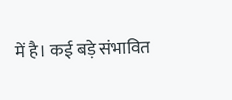में है। कई बड़े संभावित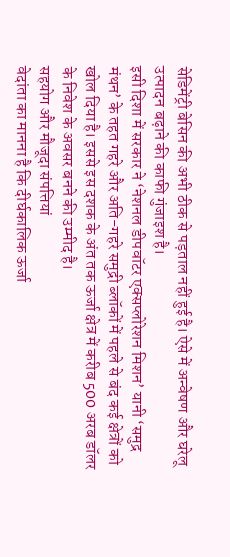सेडिमेंट्री बेसिन की अभी ठीक से पड़ताल नहीं हुई है। ऐसे में अन्वेषण और घरेलू उत्पादन बढ़ाने की काफी गुंजाइश है।
इसी दिशा में सरकार ने ‘नेशनल डीपवॉटर एक्सप्लोरेशन मिशन’ यानी ‘समुद्र मंथन’ के तहत गहरे और अति-गहरे समुद्री ब्लॉकों में पहले से बंद कई क्षेत्रों को खोल दिया है। इससे इस दशक के अंत तक ऊर्जा क्षेत्र में करीब 500 अरब डॉलर के निवेश के अवसर बनने की उम्मीद है।
सहयोग और मौजूदा संपत्तियां
वेदांता का मानना है कि दीर्घकालिक ऊर्जा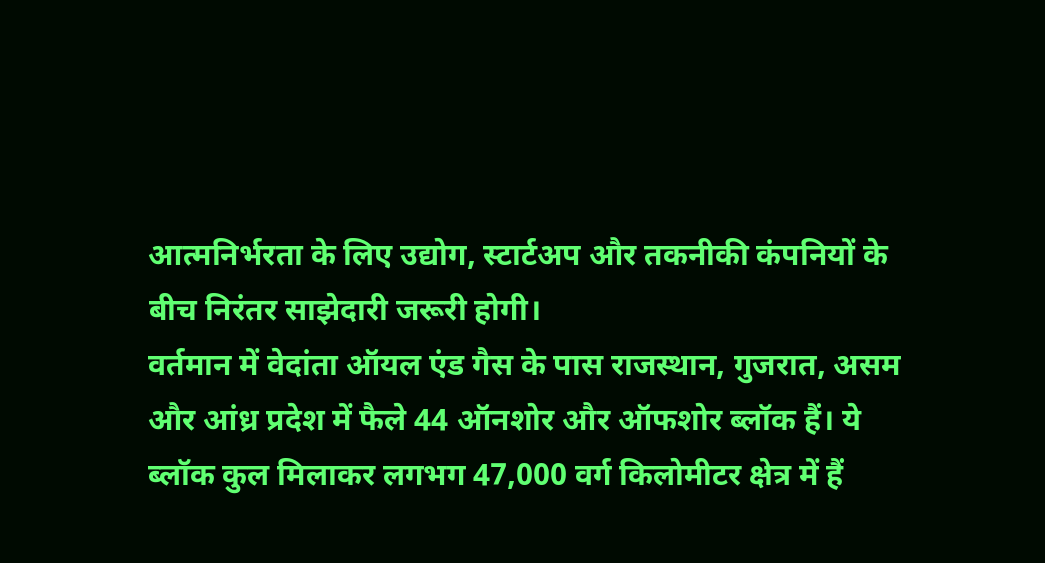आत्मनिर्भरता के लिए उद्योग, स्टार्टअप और तकनीकी कंपनियों के बीच निरंतर साझेदारी जरूरी होगी।
वर्तमान में वेदांता ऑयल एंड गैस के पास राजस्थान, गुजरात, असम और आंध्र प्रदेश में फैले 44 ऑनशोर और ऑफशोर ब्लॉक हैं। ये ब्लॉक कुल मिलाकर लगभग 47,000 वर्ग किलोमीटर क्षेत्र में हैं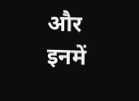और इनमें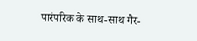पारंपरिक के साथ-साथ गैर-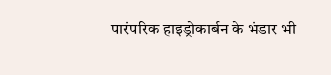पारंपरिक हाइड्रोकार्बन के भंडार भी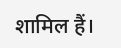शामिल हैं।